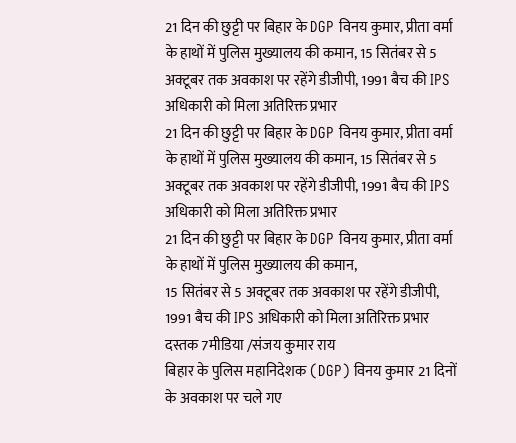21 दिन की छुट्टी पर बिहार के DGP विनय कुमार, प्रीता वर्मा के हाथों में पुलिस मुख्यालय की कमान, 15 सितंबर से 5 अक्टूबर तक अवकाश पर रहेंगे डीजीपी, 1991 बैच की IPS अधिकारी को मिला अतिरिक्त प्रभार
21 दिन की छुट्टी पर बिहार के DGP विनय कुमार, प्रीता वर्मा के हाथों में पुलिस मुख्यालय की कमान, 15 सितंबर से 5 अक्टूबर तक अवकाश पर रहेंगे डीजीपी, 1991 बैच की IPS अधिकारी को मिला अतिरिक्त प्रभार
21 दिन की छुट्टी पर बिहार के DGP विनय कुमार, प्रीता वर्मा के हाथों में पुलिस मुख्यालय की कमान,
15 सितंबर से 5 अक्टूबर तक अवकाश पर रहेंगे डीजीपी, 1991 बैच की IPS अधिकारी को मिला अतिरिक्त प्रभार
दस्तक 7मीडिया /संजय कुमार राय
बिहार के पुलिस महानिदेशक (DGP) विनय कुमार 21 दिनों के अवकाश पर चले गए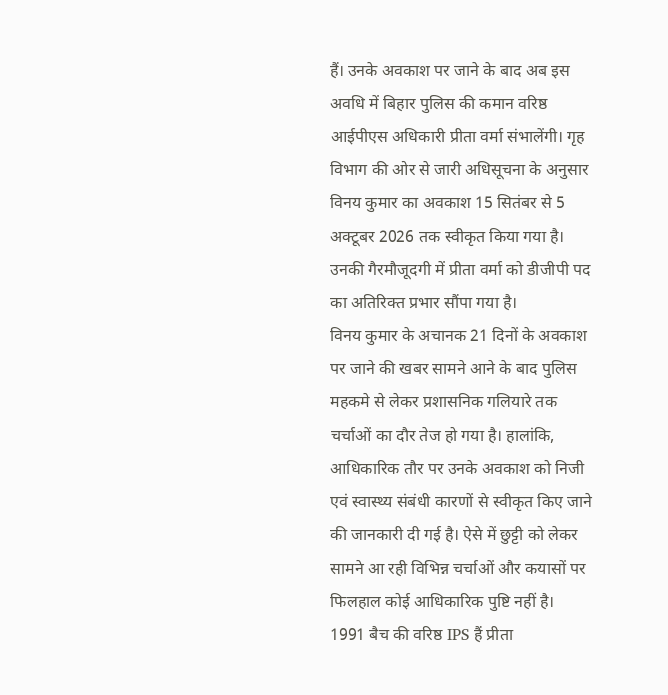हैं। उनके अवकाश पर जाने के बाद अब इस अवधि में बिहार पुलिस की कमान वरिष्ठ आईपीएस अधिकारी प्रीता वर्मा संभालेंगी। गृह विभाग की ओर से जारी अधिसूचना के अनुसार विनय कुमार का अवकाश 15 सितंबर से 5 अक्टूबर 2026 तक स्वीकृत किया गया है। उनकी गैरमौजूदगी में प्रीता वर्मा को डीजीपी पद का अतिरिक्त प्रभार सौंपा गया है।
विनय कुमार के अचानक 21 दिनों के अवकाश पर जाने की खबर सामने आने के बाद पुलिस महकमे से लेकर प्रशासनिक गलियारे तक चर्चाओं का दौर तेज हो गया है। हालांकि, आधिकारिक तौर पर उनके अवकाश को निजी एवं स्वास्थ्य संबंधी कारणों से स्वीकृत किए जाने की जानकारी दी गई है। ऐसे में छुट्टी को लेकर सामने आ रही विभिन्न चर्चाओं और कयासों पर फिलहाल कोई आधिकारिक पुष्टि नहीं है।
1991 बैच की वरिष्ठ IPS हैं प्रीता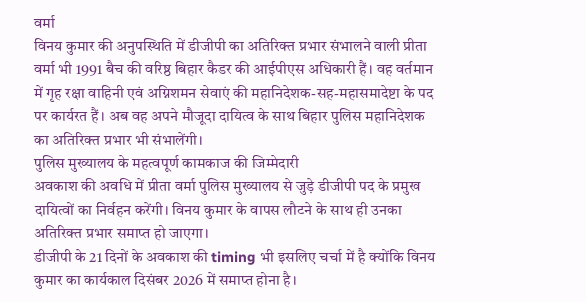वर्मा
विनय कुमार की अनुपस्थिति में डीजीपी का अतिरिक्त प्रभार संभालने वाली प्रीता वर्मा भी 1991 बैच की वरिष्ठ बिहार कैडर की आईपीएस अधिकारी हैं। वह वर्तमान में गृह रक्षा वाहिनी एवं अग्निशमन सेवाएं की महानिदेशक-सह-महासमादेष्टा के पद पर कार्यरत हैं। अब वह अपने मौजूदा दायित्व के साथ बिहार पुलिस महानिदेशक का अतिरिक्त प्रभार भी संभालेंगी।
पुलिस मुख्यालय के महत्वपूर्ण कामकाज की जिम्मेदारी
अवकाश की अवधि में प्रीता वर्मा पुलिस मुख्यालय से जुड़े डीजीपी पद के प्रमुख दायित्वों का निर्वहन करेंगी। विनय कुमार के वापस लौटने के साथ ही उनका अतिरिक्त प्रभार समाप्त हो जाएगा।
डीजीपी के 21 दिनों के अवकाश की timing भी इसलिए चर्चा में है क्योंकि विनय कुमार का कार्यकाल दिसंबर 2026 में समाप्त होना है।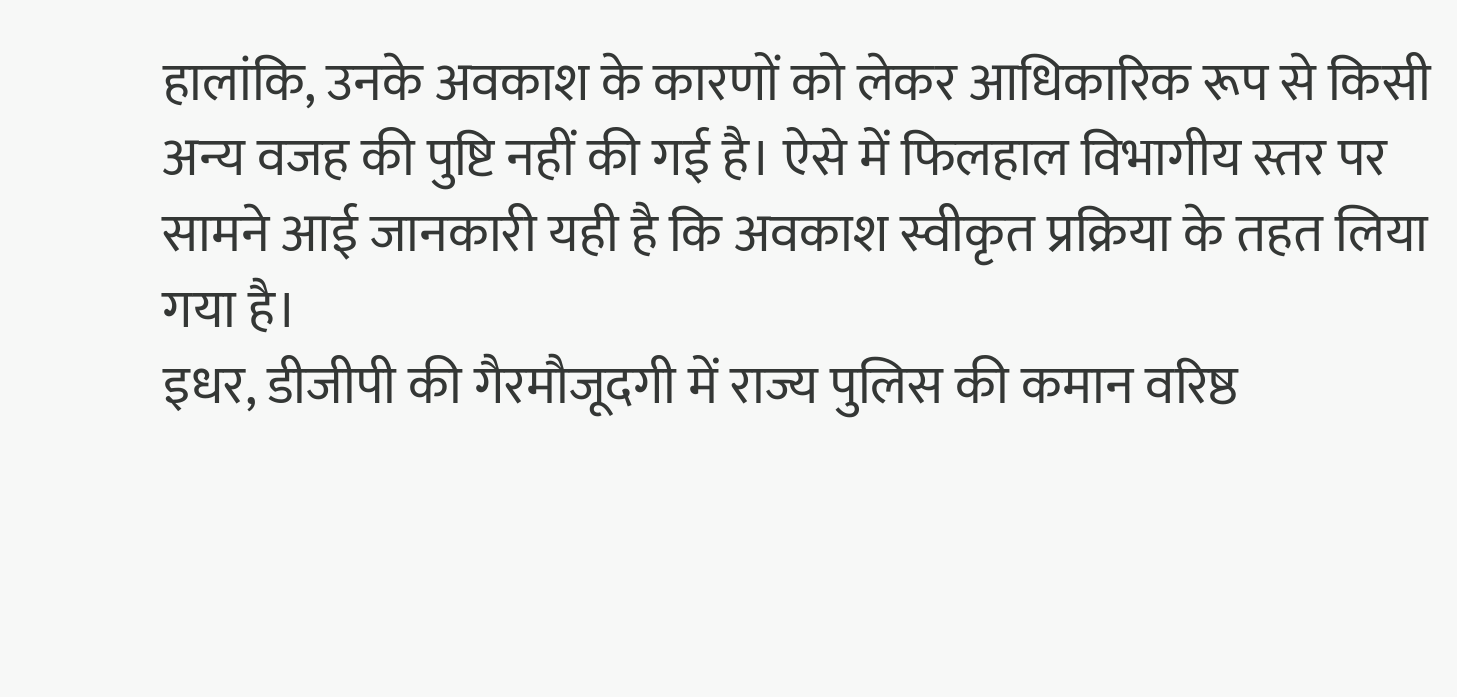हालांकि, उनके अवकाश के कारणों को लेकर आधिकारिक रूप से किसी अन्य वजह की पुष्टि नहीं की गई है। ऐसे में फिलहाल विभागीय स्तर पर सामने आई जानकारी यही है कि अवकाश स्वीकृत प्रक्रिया के तहत लिया गया है।
इधर, डीजीपी की गैरमौजूदगी में राज्य पुलिस की कमान वरिष्ठ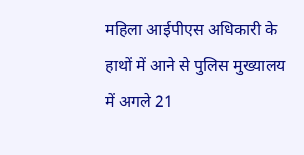महिला आईपीएस अधिकारी के हाथों में आने से पुलिस मुख्यालय में अगले 21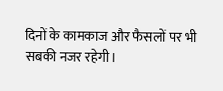दिनों के कामकाज और फैसलों पर भी सबकी नजर रहेगी।